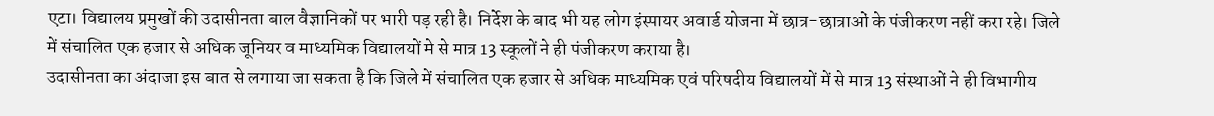एटा। विद्यालय प्रमुखों की उदासीनता बाल वैज्ञानिकों पर भारी पड़ रही है। निर्देश के बाद भी यह लोग इंस्पायर अवार्ड योजना में छात्र-छात्राओं के पंजीकरण नहीं करा रहे। जिले में संचालित एक हजार से अधिक जूनियर व माध्यमिक विद्यालयों मे से मात्र 13 स्कूलों ने ही पंजीकरण कराया है।
उदासीनता का अंदाजा इस बात से लगाया जा सकता है कि जिले में संचालित एक हजार से अधिक माध्यमिक एवं परिषदीय विद्यालयों में से मात्र 13 संस्थाओं ने ही विभागीय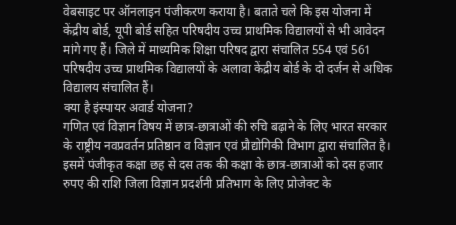वेबसाइट पर ऑनलाइन पंजीकरण कराया है। बताते चले कि इस योजना में केंद्रीय बोर्ड, यूपी बोर्ड सहित परिषदीय उच्च प्राथमिक विद्यालयों से भी आवेदन मांगे गए हैं। जिले में माध्यमिक शिक्षा परिषद द्वारा संचालित 554 एवं 561 परिषदीय उच्च प्राथमिक विद्यालयों के अलावा केंद्रीय बोर्ड के दो दर्जन से अधिक विद्यालय संचालित हैं।
क्या है इंस्पायर अवार्ड योजना?
गणित एवं विज्ञान विषय में छात्र-छात्राओं की रुचि बढ़ाने के लिए भारत सरकार के राष्ट्रीय नवप्रवर्तन प्रतिष्ठान व विज्ञान एवं प्रौद्योगिकी विभाग द्वारा संचालित है। इसमें पंजीकृत कक्षा छह से दस तक की कक्षा के छात्र-छात्राओं को दस हजार रुपए की राशि जिला विज्ञान प्रदर्शनी प्रतिभाग के लिए प्रोजेक्ट के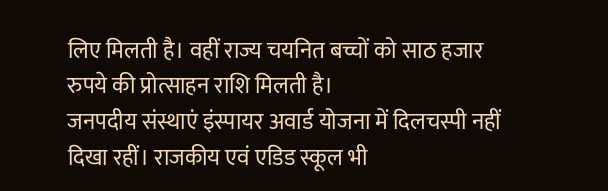लिए मिलती है। वहीं राज्य चयनित बच्चों को साठ हजार रुपये की प्रोत्साहन राशि मिलती है।
जनपदीय संस्थाएं इंस्पायर अवार्ड योजना में दिलचस्पी नहीं दिखा रहीं। राजकीय एवं एडिड स्कूल भी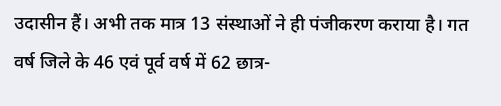उदासीन हैं। अभी तक मात्र 13 संस्थाओं ने ही पंजीकरण कराया है। गत वर्ष जिले के 46 एवं पूर्व वर्ष में 62 छात्र-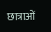छात्राओं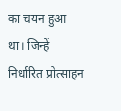का चयन हुआ था। जिन्हें निर्धारित प्रोत्साहन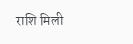राशि मिली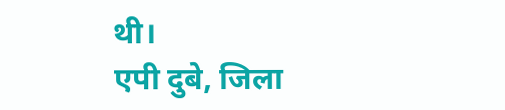थी।
एपी दुबे, जिला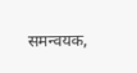समन्वयक,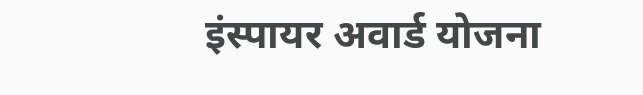इंस्पायर अवार्ड योजना